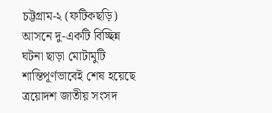চট্টগ্রাম-২ (ফটিকছড়ি) আসনে দু-একটি বিচ্ছিন্ন ঘটনা ছাড়া মোটামুটি শান্তিপূর্ণভাবেই শেষ হয়েছে ত্রয়োদশ জাতীয় সংসদ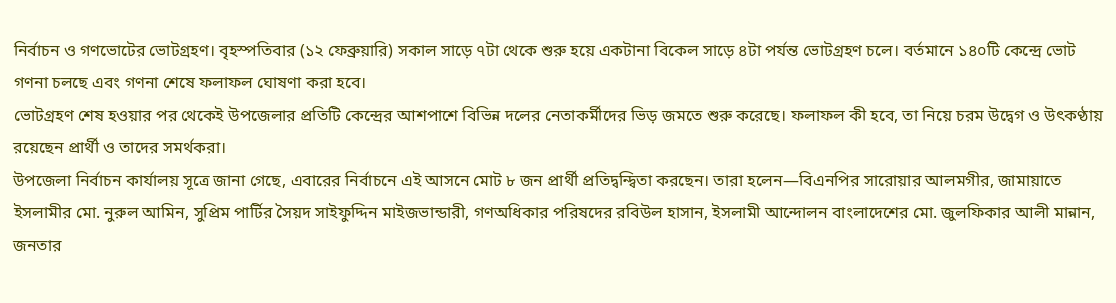নির্বাচন ও গণভোটের ভোটগ্রহণ। বৃহস্পতিবার (১২ ফেব্রুয়ারি) সকাল সাড়ে ৭টা থেকে শুরু হয়ে একটানা বিকেল সাড়ে ৪টা পর্যন্ত ভোটগ্রহণ চলে। বর্তমানে ১৪০টি কেন্দ্রে ভোট গণনা চলছে এবং গণনা শেষে ফলাফল ঘোষণা করা হবে।
ভোটগ্রহণ শেষ হওয়ার পর থেকেই উপজেলার প্রতিটি কেন্দ্রের আশপাশে বিভিন্ন দলের নেতাকর্মীদের ভিড় জমতে শুরু করেছে। ফলাফল কী হবে, তা নিয়ে চরম উদ্বেগ ও উৎকণ্ঠায় রয়েছেন প্রার্থী ও তাদের সমর্থকরা।
উপজেলা নির্বাচন কার্যালয় সূত্রে জানা গেছে, এবারের নির্বাচনে এই আসনে মোট ৮ জন প্রার্থী প্রতিদ্বন্দ্বিতা করছেন। তারা হলেন—বিএনপির সারোয়ার আলমগীর, জামায়াতে ইসলামীর মো. নুরুল আমিন, সুপ্রিম পার্টির সৈয়দ সাইফুদ্দিন মাইজভান্ডারী, গণঅধিকার পরিষদের রবিউল হাসান, ইসলামী আন্দোলন বাংলাদেশের মো. জুলফিকার আলী মান্নান, জনতার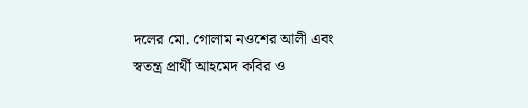দলের মো. গোলাম নওশের আলী এবং স্বতন্ত্র প্রার্থী আহমেদ কবির ও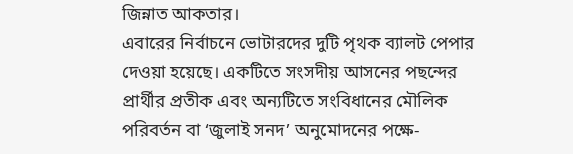জিন্নাত আকতার।
এবারের নির্বাচনে ভোটারদের দুটি পৃথক ব্যালট পেপার দেওয়া হয়েছে। একটিতে সংসদীয় আসনের পছন্দের প্রার্থীর প্রতীক এবং অন্যটিতে সংবিধানের মৌলিক পরিবর্তন বা ‘জুলাই সনদ’ অনুমোদনের পক্ষে-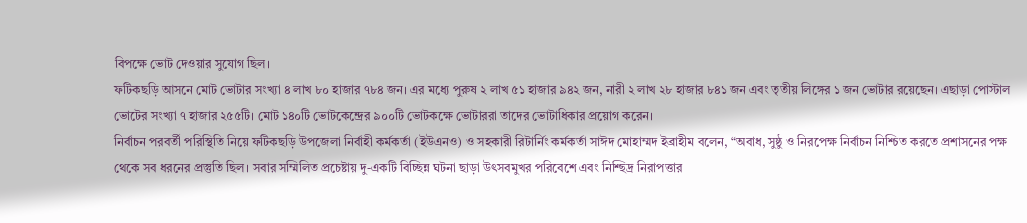বিপক্ষে ভোট দেওয়ার সুযোগ ছিল।
ফটিকছড়ি আসনে মোট ভোটার সংখ্যা ৪ লাখ ৮০ হাজার ৭৮৪ জন। এর মধ্যে পুরুষ ২ লাখ ৫১ হাজার ৯৪২ জন, নারী ২ লাখ ২৮ হাজার ৮৪১ জন এবং তৃতীয় লিঙ্গের ১ জন ভোটার রয়েছেন। এছাড়া পোস্টাল ভোটের সংখ্যা ৭ হাজার ২৫৫টি। মোট ১৪০টি ভোটকেন্দ্রের ৯০০টি ভোটকক্ষে ভোটাররা তাদের ভোটাধিকার প্রয়োগ করেন।
নির্বাচন পরবর্তী পরিস্থিতি নিয়ে ফটিকছড়ি উপজেলা নির্বাহী কর্মকর্তা (ইউএনও) ও সহকারী রিটার্নিং কর্মকর্তা সাঈদ মোহাম্মদ ইব্রাহীম বলেন, “অবাধ, সুষ্ঠু ও নিরপেক্ষ নির্বাচন নিশ্চিত করতে প্রশাসনের পক্ষ থেকে সব ধরনের প্রস্তুতি ছিল। সবার সম্মিলিত প্রচেষ্টায় দু-একটি বিচ্ছিন্ন ঘটনা ছাড়া উৎসবমুখর পরিবেশে এবং নিশ্ছিদ্র নিরাপত্তার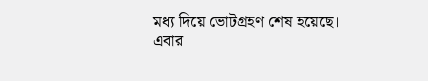মধ্য দিয়ে ভোটগ্রহণ শেষ হয়েছে। এবার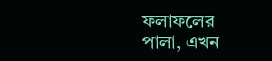ফলাফলের পালা, এখন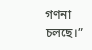গণনা চলছে।”